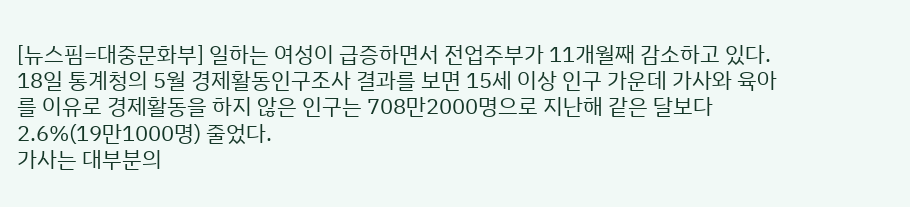[뉴스핌=대중문화부] 일하는 여성이 급증하면서 전업주부가 11개월째 감소하고 있다.
18일 통계청의 5월 경제활동인구조사 결과를 보면 15세 이상 인구 가운데 가사와 육아를 이유로 경제활동을 하지 않은 인구는 708만2000명으로 지난해 같은 달보다 2.6%(19만1000명) 줄었다.
가사는 대부분의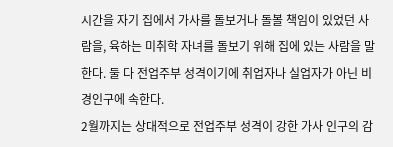시간을 자기 집에서 가사를 돌보거나 돌볼 책임이 있었던 사람을, 육하는 미취학 자녀를 돌보기 위해 집에 있는 사람을 말한다. 둘 다 전업주부 성격이기에 취업자나 실업자가 아닌 비경인구에 속한다.
2월까지는 상대적으로 전업주부 성격이 강한 가사 인구의 감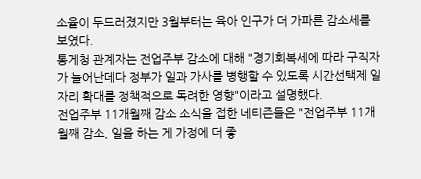소율이 두드러졌지만 3월부터는 육아 인구가 더 가파른 감소세를 보였다.
통게청 관계자는 전업주부 감소에 대해 "경기회복세에 따라 구직자가 늘어난데다 정부가 일과 가사를 병행할 수 있도록 시간선택제 일자리 확대를 정책적으로 독려한 영향"이라고 설명했다.
전업주부 11개월째 감소 소식을 접한 네티즌들은 "전업주부 11개월째 감소, 일을 하는 게 가정에 더 좋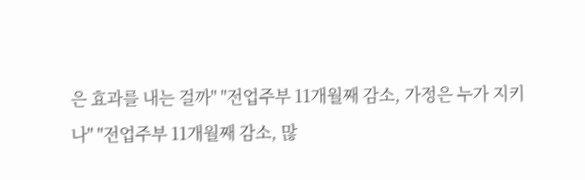은 효과를 내는 걸까" "전업주부 11개월째 감소, 가정은 누가 지키나" "전업주부 11개월째 감소, 많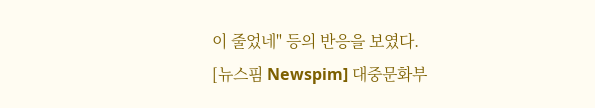이 줄었네" 등의 반응을 보였다.
[뉴스핌 Newspim] 대중문화부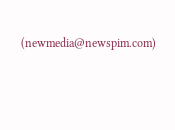(newmedia@newspim.com)